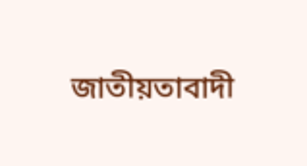জাতীয়তাবাদী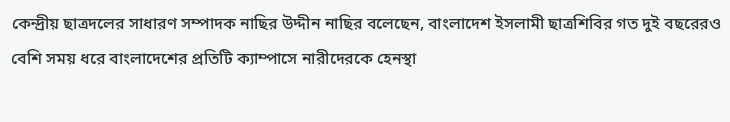কেন্দ্রীয় ছাত্রদলের সাধারণ সম্পাদক নাছির উদ্দীন নাছির বলেছেন, বাংলাদেশ ইসলামী ছাত্রশিবির গত দুই বছরেরও বেশি সময় ধরে বাংলাদেশের প্রতিটি ক্যাম্পাসে নারীদেরকে হেনস্থা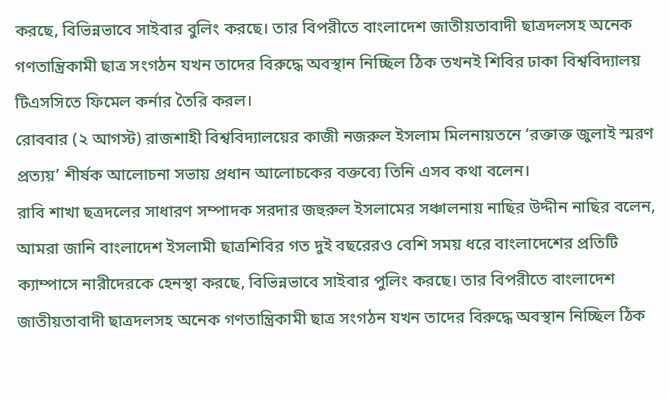করছে, বিভিন্নভাবে সাইবার বুলিং করছে। তার বিপরীতে বাংলাদেশ জাতীয়তাবাদী ছাত্রদলসহ অনেক গণতান্ত্রিকামী ছাত্র সংগঠন যখন তাদের বিরুদ্ধে অবস্থান নিচ্ছিল ঠিক তখনই শিবির ঢাকা বিশ্ববিদ্যালয় টিএসসিতে ফিমেল কর্নার তৈরি করল।
রোববার (২ আগস্ট) রাজশাহী বিশ্ববিদ্যালয়ের কাজী নজরুল ইসলাম মিলনায়তনে ‘রক্তাক্ত জুলাই স্মরণ প্রত্যয়’ শীর্ষক আলোচনা সভায় প্রধান আলোচকের বক্তব্যে তিনি এসব কথা বলেন।
রাবি শাখা ছত্রদলের সাধারণ সম্পাদক সরদার জহুরুল ইসলামের সঞ্চালনায় নাছির উদ্দীন নাছির বলেন, আমরা জানি বাংলাদেশ ইসলামী ছাত্রশিবির গত দুই বছরেরও বেশি সময় ধরে বাংলাদেশের প্রতিটি ক্যাম্পাসে নারীদেরকে হেনস্থা করছে, বিভিন্নভাবে সাইবার পুলিং করছে। তার বিপরীতে বাংলাদেশ জাতীয়তাবাদী ছাত্রদলসহ অনেক গণতান্ত্রিকামী ছাত্র সংগঠন যখন তাদের বিরুদ্ধে অবস্থান নিচ্ছিল ঠিক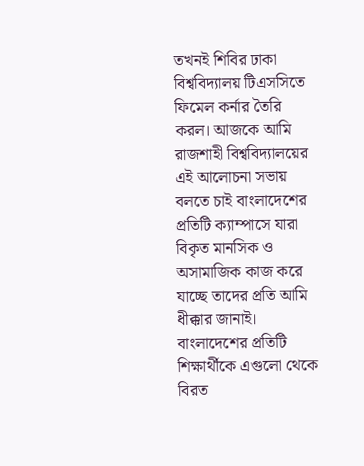তখনই শিবির ঢাকা বিশ্ববিদ্যালয় টিএসসিতে ফিমেল কর্নার তৈরি করল। আজকে আমি রাজশাহী বিশ্ববিদ্যালয়ের এই আলোচনা সভায় বলতে চাই বাংলাদেশের প্রতিটি ক্যাম্পাসে যারা বিকৃত মানসিক ও অসামাজিক কাজ করে যাচ্ছে তাদের প্রতি আমি ধীক্কার জানাই। বাংলাদেশের প্রতিটি শিক্ষার্থীকে এগুলো থেকে বিরত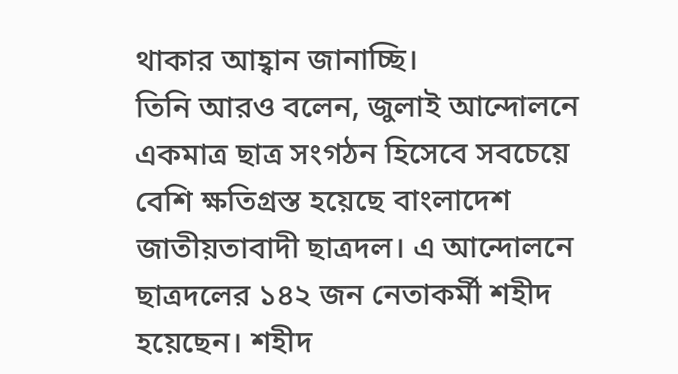থাকার আহ্বান জানাচ্ছি।
তিনি আরও বলেন, জুলাই আন্দোলনে একমাত্র ছাত্র সংগঠন হিসেবে সবচেয়ে বেশি ক্ষতিগ্রস্ত হয়েছে বাংলাদেশ জাতীয়তাবাদী ছাত্রদল। এ আন্দোলনে ছাত্রদলের ১৪২ জন নেতাকর্মী শহীদ হয়েছেন। শহীদ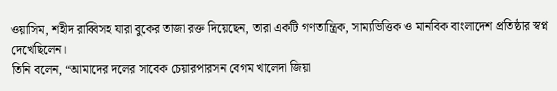ওয়াসিম, শহীদ রাব্বিসহ যারা বুকের তাজা রক্ত দিয়েছেন, তারা একটি গণতান্ত্রিক, সাম্যভিত্তিক ও মানবিক বাংলাদেশ প্রতিষ্ঠার স্বপ্ন দেখেছিলেন।
তিনি বলেন, “আমাদের দলের সাবেক চেয়ারপারসন বেগম খালেদা জিয়া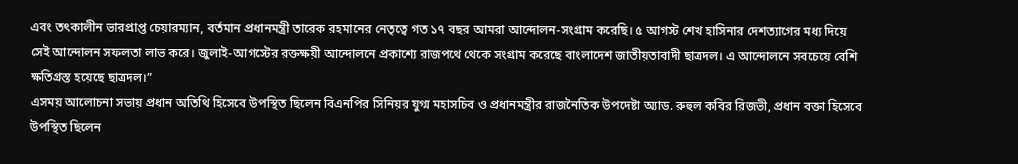এবং তৎকালীন ভারপ্রাপ্ত চেয়ারম্যান, বর্তমান প্রধানমন্ত্রী তারেক রহমানের নেতৃত্বে গত ১৭ বছর আমরা আন্দোলন-সংগ্রাম করেছি। ৫ আগস্ট শেখ হাসিনার দেশত্যাগের মধ্য দিয়ে সেই আন্দোলন সফলতা লাভ করে। জুলাই-আগস্টের রক্তক্ষয়ী আন্দোলনে প্রকাশ্যে রাজপথে থেকে সংগ্রাম করেছে বাংলাদেশ জাতীয়তাবাদী ছাত্রদল। এ আন্দোলনে সবচেয়ে বেশি ক্ষতিগ্রস্ত হয়েছে ছাত্রদল।”
এসময় আলোচনা সভায় প্রধান অতিথি হিসেবে উপস্থিত ছিলেন বিএনপির সিনিয়র যুগ্ম মহাসচিব ও প্রধানমন্ত্রীর রাজনৈতিক উপদেষ্টা অ্যাড. রুহুল কবির রিজভী, প্রধান বক্তা হিসেবে উপস্থিত ছিলেন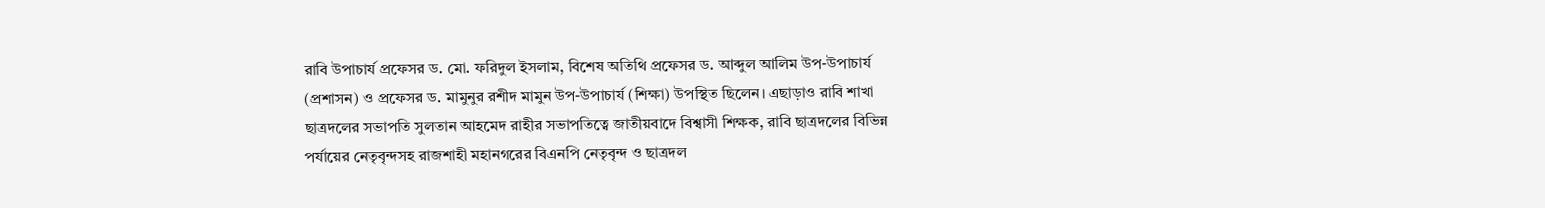রাবি উপাচার্য প্রফেসর ড. মো. ফরিদুল ইসলাম, বিশেষ অতিথি প্রফেসর ড. আব্দুল আলিম উপ-উপাচার্য (প্রশাসন) ও প্রফেসর ড. মামুনুর রশীদ মামুন উপ-উপাচার্য (শিক্ষা) উপস্থিত ছিলেন। এছাড়াও রাবি শাখা ছাত্রদলের সভাপতি সুলতান আহমেদ রাহীর সভাপতিত্বে জাতীয়বাদে বিশ্বাসী শিক্ষক, রাবি ছাত্রদলের বিভিন্ন পর্যায়ের নেতৃবৃন্দসহ রাজশাহী মহানগরের বিএনপি নেতৃবৃন্দ ও ছাত্রদল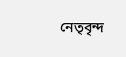নেতৃবৃন্দ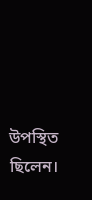উপস্থিত ছিলেন।